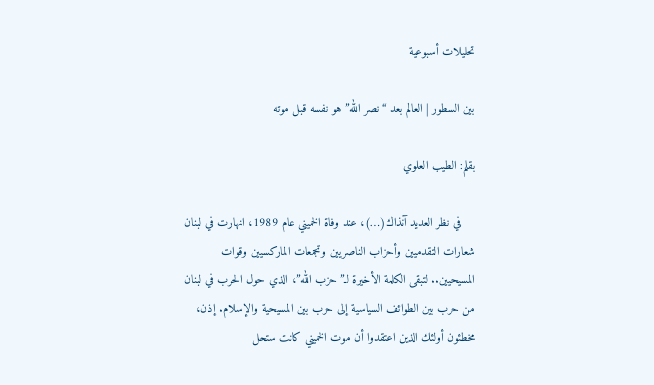تحليلات أسبوعية

بين السطور | العالم بعد “نصر الله” هو نفسه قبل موته

بقلم: الطيب العلوي

    في نظر العديد آنذاك(…)، عند وفاة الخميني عام 1989، انهارت في لبنان شعارات التقدميين وأحزاب الناصريين وتجمعات الماركسيين وقوات المسيحيين.. لتبقى الكلمة الأخيرة لـ”حزب الله”، الذي حول الحرب في لبنان من حرب بين الطوائف السياسية إلى حرب بين المسيحية والإسلام. إذن، مخطئون أولئك الذين اعتقدوا أن موت الخميني كانت ستحل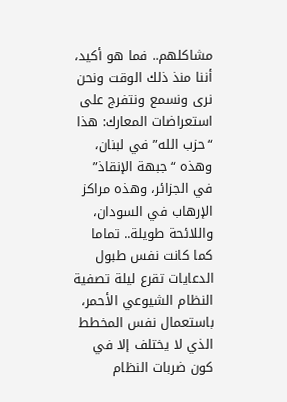مشاكلهم.. فما هو أكيد، أننا منذ ذلك الوقت ونحن نرى ونسمع ونتفرج على استعراضات المعارك: هذا “حزب الله” في لبنان، وهذه “جبهة الإنقاذ” في الجزائر، وهذه مراكز الإرهاب في السودان، واللائحة طويلة.. تماما كما كانت نفس طبول الدعايات تقرع ليلة تصفية النظام الشيوعي الأحمر، باستعمال نفس المخطط الذي لا يختلف إلا في كون ضربات النظام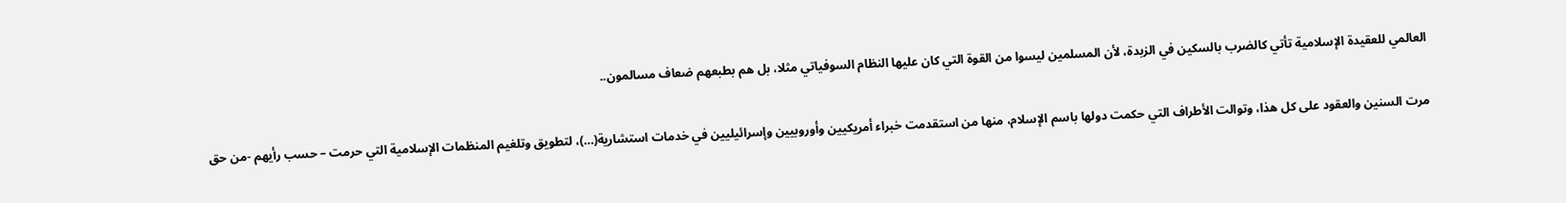العالمي للعقيدة الإسلامية تأتي كالضرب بالسكين في الزبدة، لأن المسلمين ليسوا من القوة التي كان عليها النظام السوفياتي مثلا، بل هم بطبعهم ضعاف مسالمون..

مرت السنين والعقود على كل هذا، وتوالت الأطراف التي حكمت دولها باسم الإسلام، منها من استقدمت خبراء أمريكيين وأوروبيين وإسرائيليين في خدمات استشارية(…)، لتطويق وتلغيم المنظمات الإسلامية التي حرمت – حسب رأيهم -من حق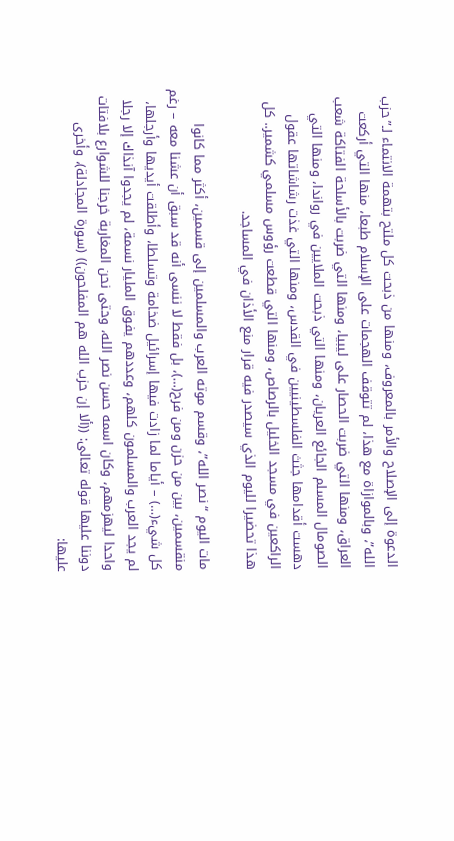الدعوة إلى الإصلاح والأمر بالمعروف، ومنها من ذبحت كل ملتح بتهمة الانتماء لـ”حزب الله”، وبالموازاة مع هذا، لم تتوقف الهجمات على الإسلام طبعا، منها التي أركعت العراق، ومنها التي ضربت الحصار على ليبيا، ومنها التي ضربت بالأسلحة الفتاكة شعب الصومال المسلم الجائع العريان، ومنها التي ذبحت الملايين في رواندا، ومنها التي دهست أقدامها جثث الفلسطينيين في القدس، ومنها التي غذت رشاشاتها عقول الراكعين في مسجد الخليل بالرصاص، ومنها التي قطعت رؤوس مسلمي كشمير.. كل هذا تحضيرا لليوم الذي سيصدر فيه قرار منع الأذان في المساجد.

مات اليوم “نصر الله”، وقسم موته العرب والمسلمين إلى قسمين، أكثر مما كانوا منقسمين، بين من حزن ومن فرح(…)، بل فقط لا ننسى أنه قد سبق أن عشنا معه – رغم كل شيء(…) – أياما لما زادت فيها إسرائيل ضخامة وتسلطا، وأطلقت أيديها وأرجلها، لم يجد العرب والمسلمون كلهم، وعددهم يفوق المليار نسمة، لم يجدوا آنذاك إلا رجلا واحدا ليهزمهم، وكان اسمه حسن نصر الله، وحتى نحن المغاربة خرجنا للشوارع بلافتات دوننا عليها قوله تعالى: ((ألا إن حزب الله هم المفلحون)) (سورة المجادلة)، وأخرى عليها: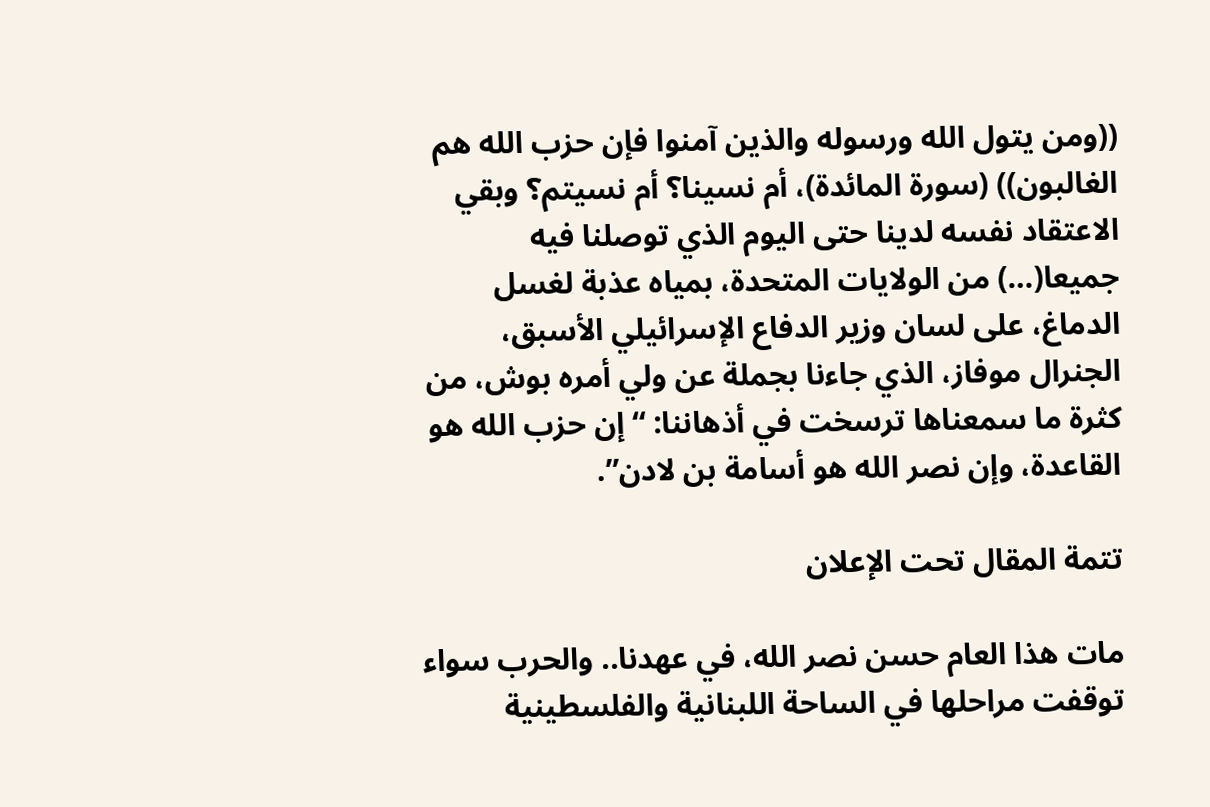((ومن يتول الله ورسوله والذين آمنوا فإن حزب الله هم الغالبون)) (سورة المائدة)، أم نسينا؟ أم نسيتم؟ وبقي الاعتقاد نفسه لدينا حتى اليوم الذي توصلنا فيه جميعا(…) من الولايات المتحدة، بمياه عذبة لغسل الدماغ، على لسان وزير الدفاع الإسرائيلي الأسبق، الجنرال موفاز، الذي جاءنا بجملة عن ولي أمره بوش، من كثرة ما سمعناها ترسخت في أذهاننا: “إن حزب الله هو القاعدة، وإن نصر الله هو أسامة بن لادن”.

تتمة المقال تحت الإعلان

مات هذا العام حسن نصر الله، في عهدنا.. والحرب سواء توقفت مراحلها في الساحة اللبنانية والفلسطينية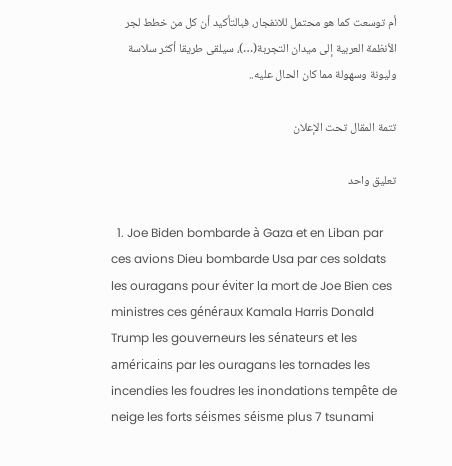أم توسعت كما هو محتمل للانفجار، فبالتأكيد أن كل من خطط لجر الأنظمة العربية إلى ميدان التجربة(…)، سيلقى طريقا أكثر سلاسة وليونة وسهولة مما كان الحال عليه..

تتمة المقال تحت الإعلان

تعليق واحد

  1. Joe Biden bombarde à Gaza et en Liban par ces avions Dieu bombarde Usa par ces soldats les ouragans pour éviter la mort de Joe Bien ces ministres ces généraux Kamala Harris Donald Trump les gouverneurs les sénateurs et les américains par les ouragans les tornades les incendies les foudres les inondations tempête de neige les forts séismes séisme plus 7 tsunami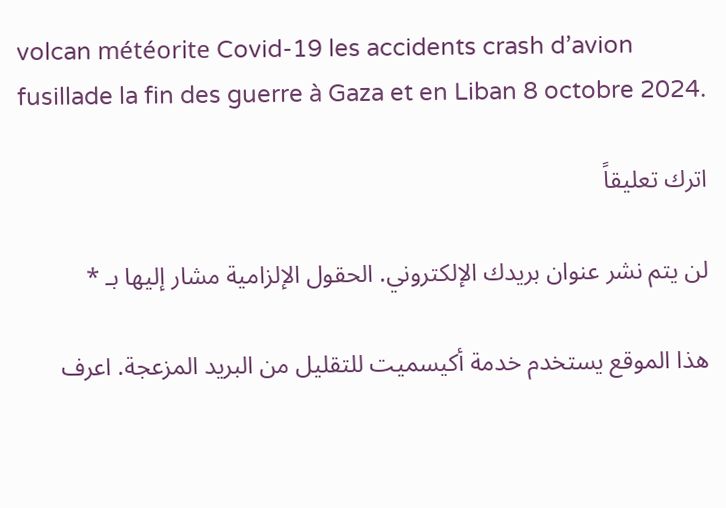volcan météorite Covid-19 les accidents crash d’avion fusillade la fin des guerre à Gaza et en Liban 8 octobre 2024.

اترك تعليقاً

لن يتم نشر عنوان بريدك الإلكتروني. الحقول الإلزامية مشار إليها بـ *

هذا الموقع يستخدم خدمة أكيسميت للتقليل من البريد المزعجة. اعرف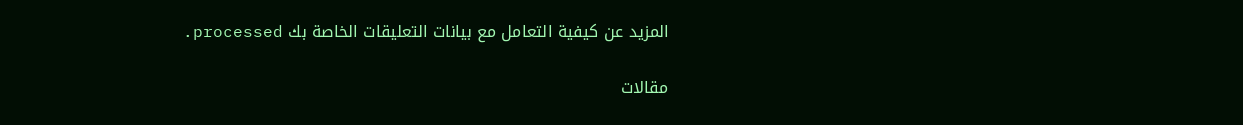المزيد عن كيفية التعامل مع بيانات التعليقات الخاصة بك processed.

مقالات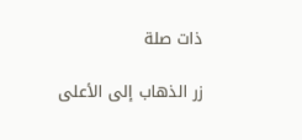ذات صلة

زر الذهاب إلى الأعلى